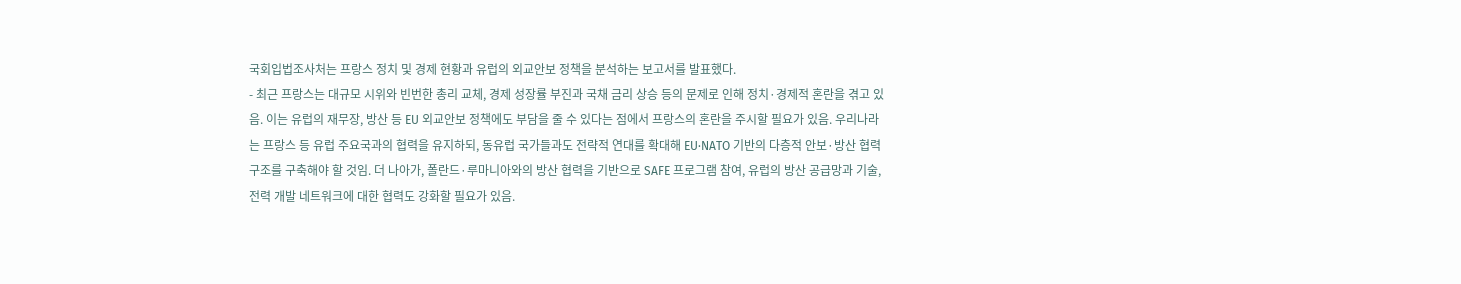국회입법조사처는 프랑스 정치 및 경제 현황과 유럽의 외교안보 정책을 분석하는 보고서를 발표했다.
- 최근 프랑스는 대규모 시위와 빈번한 총리 교체, 경제 성장률 부진과 국채 금리 상승 등의 문제로 인해 정치·경제적 혼란을 겪고 있음. 이는 유럽의 재무장, 방산 등 EU 외교안보 정책에도 부담을 줄 수 있다는 점에서 프랑스의 혼란을 주시할 필요가 있음. 우리나라는 프랑스 등 유럽 주요국과의 협력을 유지하되, 동유럽 국가들과도 전략적 연대를 확대해 EU·NATO 기반의 다층적 안보·방산 협력 구조를 구축해야 할 것임. 더 나아가, 폴란드·루마니아와의 방산 협력을 기반으로 SAFE 프로그램 참여, 유럽의 방산 공급망과 기술, 전력 개발 네트워크에 대한 협력도 강화할 필요가 있음.